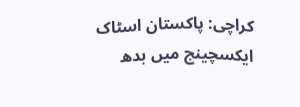کراچی: پاکستان اسٹاک ایکسچینج میں بدھ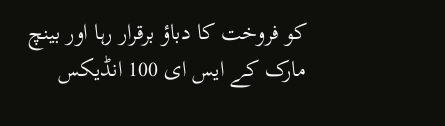کو فروخت کا دباؤ برقرار رہا اور بینچ مارک کے ایس ای 100 انڈیکس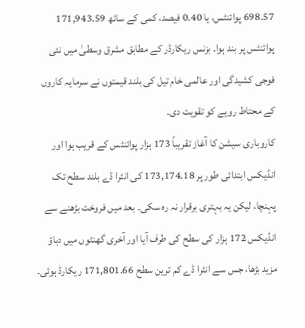698.57 پوائنٹس، یا 0.40 فیصد، کمی کے ساتھ 171,943.59 پوائنٹس پر بند ہوا۔ بزنس ریکارڈر کے مطابق مشرق وسطیٰ میں نئی فوجی کشیدگی اور عالمی خام تیل کی بلند قیمتوں نے سرمایہ کاروں کے محتاط رویے کو تقویت دی۔
کاروباری سیشن کا آغاز تقریباً 173 ہزار پوائنٹس کے قریب ہوا اور انڈیکس ابتدائی طور پر 173,174.18 کی انٹرا ڈے بلند سطح تک پہنچا، لیکن یہ بہتری برقرار نہ رہ سکی۔ بعد میں فروخت بڑھنے سے انڈیکس 172 ہزار کی سطح کی طرف آیا اور آخری گھنٹوں میں دباؤ مزید بڑھا، جس سے انٹرا ڈے کم ترین سطح 171,801.66 ریکارڈ ہوئی۔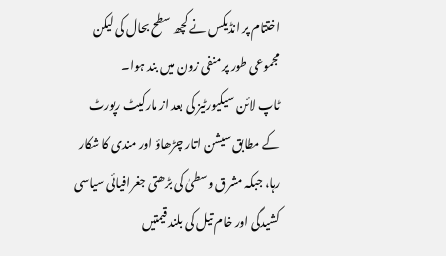اختتام پر انڈیکس نے کچھ سطح بحال کی لیکن مجموعی طور پر منفی زون میں بند ہوا۔
ٹاپ لائن سیکیورٹیز کی بعد از مارکیٹ رپورٹ کے مطابق سیشن اتار چڑھاؤ اور مندی کا شکار رہا، جبکہ مشرق وسطیٰ کی بڑھتی جغرافیائی سیاسی کشیدگی اور خام تیل کی بلند قیمتیں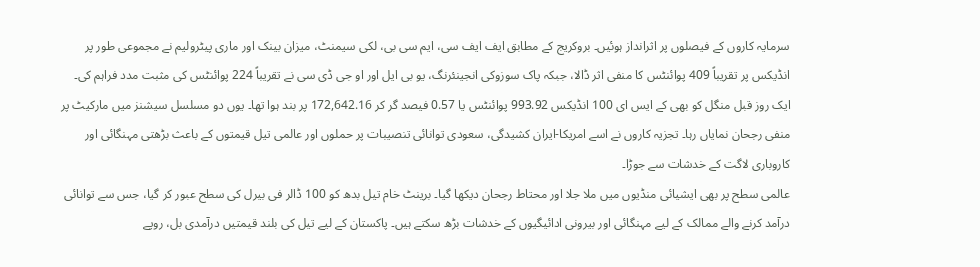سرمایہ کاروں کے فیصلوں پر اثرانداز ہوئیں۔ بروکریج کے مطابق ایف ایف سی، ایم سی بی، لکی سیمنٹ، میزان بینک اور ماری پیٹرولیم نے مجموعی طور پر انڈیکس پر تقریباً 409 پوائنٹس کا منفی اثر ڈالا، جبکہ پاک سوزوکی انجینئرنگ، یو بی ایل اور او جی ڈی سی نے تقریباً 224 پوائنٹس کی مثبت مدد فراہم کی۔
ایک روز قبل منگل کو بھی کے ایس ای 100 انڈیکس 993.92 پوائنٹس یا 0.57 فیصد گر کر 172,642.16 پر بند ہوا تھا۔ یوں دو مسلسل سیشنز میں مارکیٹ پر منفی رجحان نمایاں رہا۔ تجزیہ کاروں نے اسے امریکا-ایران کشیدگی، سعودی توانائی تنصیبات پر حملوں اور عالمی تیل قیمتوں کے باعث بڑھتی مہنگائی اور کاروباری لاگت کے خدشات سے جوڑا۔
عالمی سطح پر بھی ایشیائی منڈیوں میں ملا جلا اور محتاط رجحان دیکھا گیا۔ برینٹ خام تیل بدھ کو 100 ڈالر فی بیرل کی سطح عبور کر گیا، جس سے توانائی درآمد کرنے والے ممالک کے لیے مہنگائی اور بیرونی ادائیگیوں کے خدشات بڑھ سکتے ہیں۔ پاکستان کے لیے تیل کی بلند قیمتیں درآمدی بل، روپے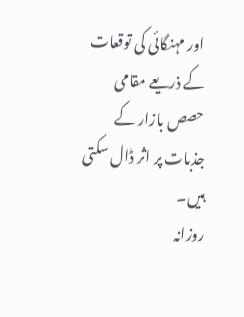اور مہنگائی کی توقعات کے ذریعے مقامی حصص بازار کے جذبات پر اثر ڈال سکتی ہیں۔
روزانہ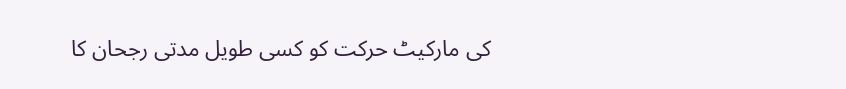کی مارکیٹ حرکت کو کسی طویل مدتی رجحان کا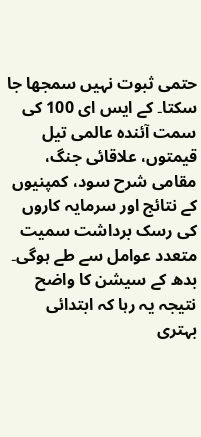حتمی ثبوت نہیں سمجھا جا سکتا۔ کے ایس ای 100 کی سمت آئندہ عالمی تیل قیمتوں، علاقائی جنگ، مقامی شرح سود، کمپنیوں کے نتائج اور سرمایہ کاروں کی رسک برداشت سمیت متعدد عوامل سے طے ہوگی۔ بدھ کے سیشن کا واضح نتیجہ یہ رہا کہ ابتدائی بہتری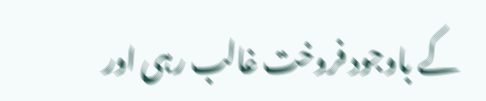کے باوجود فروخت غالب رہی اور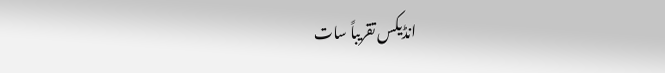انڈیکس تقریباً سات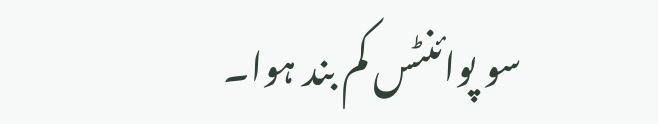سو پوائنٹس کم بند ہوا۔